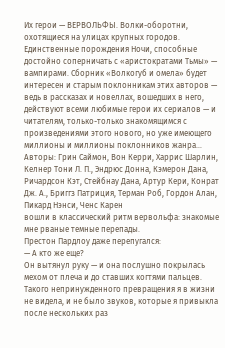Их герои — ВЕРВОЛЬФЫ. Волки-оборотни, охотящиеся на улицах крупных городов. Единственные порождения Ночи, способные достойно соперничать с «аристократами Тьмы» — вампирами. Сборник «Волкогуб и омела» будет интересен и старым поклонникам этих авторов — ведь в рассказах и новеллах, вошедших в него, действуют всеми любимые герои их сериалов — и читателям, только-только знакомящимся с произведениями этого нового, но уже имеющего миллионы и миллионы поклонников жанра…
Авторы: Грин Саймон, Вон Керри, Харрис Шарлин, Келнер Тони Л. П., Эндрюс Донна, Кэмерон Дана, Ричардсон Кэт, Стейбнау Дана, Артур Кери, Конрат Дж. А., Бриггз Патриция, Терман Роб, Гордон Алан, Пикард Нэнси, Ченс Карен
вошли в классический ритм вервольфа: знакомые мне рваные темные перепады.
Престон Пардлоу даже перепугался:
— А кто же еще?
Он вытянул руку — и она послушно покрылась мехом от плеча и до ставших когтями пальцев. Такого непринужденного превращения я в жизни не видела, и не было звуков, которые я привыкла после нескольких раз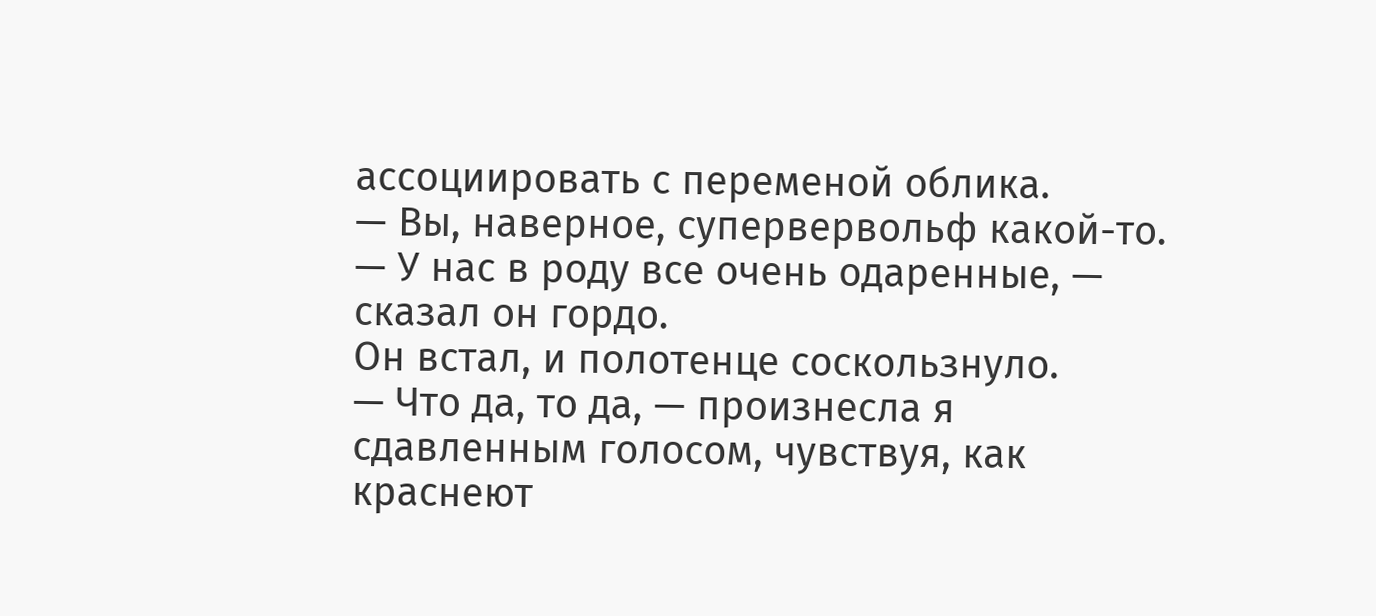ассоциировать с переменой облика.
— Вы, наверное, супервервольф какой-то.
— У нас в роду все очень одаренные, — сказал он гордо.
Он встал, и полотенце соскользнуло.
— Что да, то да, — произнесла я сдавленным голосом, чувствуя, как краснеют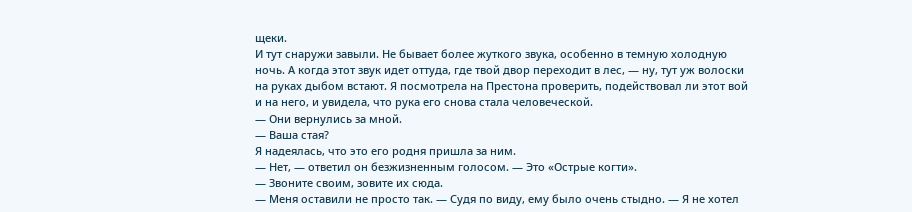щеки.
И тут снаружи завыли. Не бывает более жуткого звука, особенно в темную холодную ночь. А когда этот звук идет оттуда, где твой двор переходит в лес, — ну, тут уж волоски на руках дыбом встают. Я посмотрела на Престона проверить, подействовал ли этот вой и на него, и увидела, что рука его снова стала человеческой.
— Они вернулись за мной.
— Ваша стая?
Я надеялась, что это его родня пришла за ним.
— Нет, — ответил он безжизненным голосом. — Это «Острые когти».
— Звоните своим, зовите их сюда.
— Меня оставили не просто так. — Судя по виду, ему было очень стыдно. — Я не хотел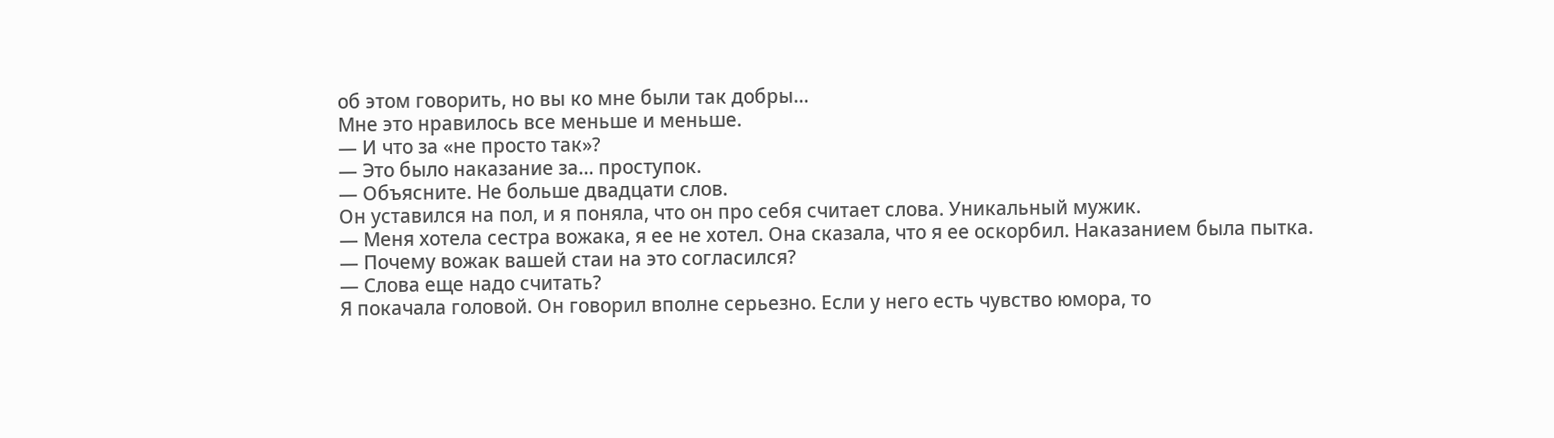об этом говорить, но вы ко мне были так добры…
Мне это нравилось все меньше и меньше.
— И что за «не просто так»?
— Это было наказание за… проступок.
— Объясните. Не больше двадцати слов.
Он уставился на пол, и я поняла, что он про себя считает слова. Уникальный мужик.
— Меня хотела сестра вожака, я ее не хотел. Она сказала, что я ее оскорбил. Наказанием была пытка.
— Почему вожак вашей стаи на это согласился?
— Слова еще надо считать?
Я покачала головой. Он говорил вполне серьезно. Если у него есть чувство юмора, то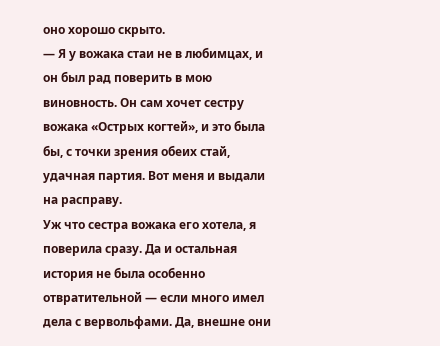оно хорошо скрыто.
— Я у вожака стаи не в любимцах, и он был рад поверить в мою виновность. Он сам хочет сестру вожака «Острых когтей», и это была бы, с точки зрения обеих стай, удачная партия. Вот меня и выдали на расправу.
Уж что сестра вожака его хотела, я поверила сразу. Да и остальная история не была особенно отвратительной — если много имел дела с вервольфами. Да, внешне они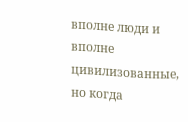вполне люди и вполне цивилизованные, но когда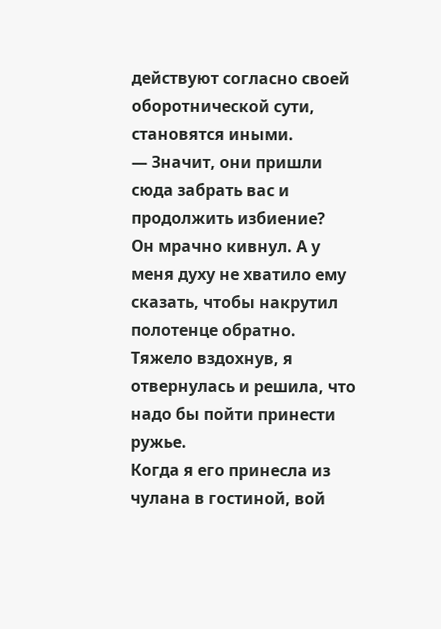действуют согласно своей оборотнической сути, становятся иными.
— Значит, они пришли сюда забрать вас и продолжить избиение?
Он мрачно кивнул. А у меня духу не хватило ему сказать, чтобы накрутил полотенце обратно. Тяжело вздохнув, я отвернулась и решила, что надо бы пойти принести ружье.
Когда я его принесла из чулана в гостиной, вой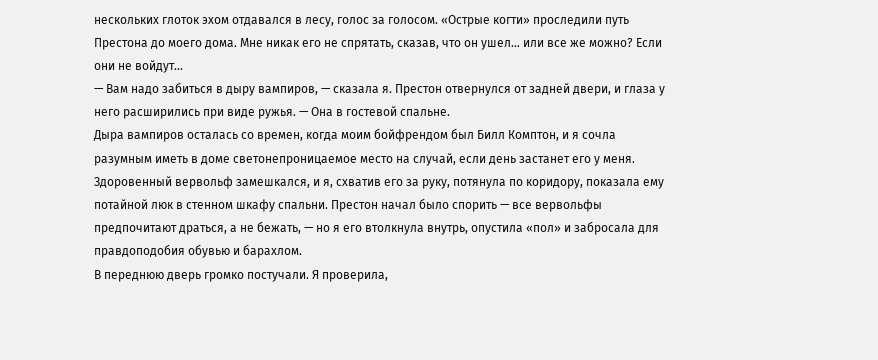нескольких глоток эхом отдавался в лесу, голос за голосом. «Острые когти» проследили путь Престона до моего дома. Мне никак его не спрятать, сказав, что он ушел… или все же можно? Если они не войдут…
— Вам надо забиться в дыру вампиров, — сказала я. Престон отвернулся от задней двери, и глаза у него расширились при виде ружья. — Она в гостевой спальне.
Дыра вампиров осталась со времен, когда моим бойфрендом был Билл Комптон, и я сочла разумным иметь в доме светонепроницаемое место на случай, если день застанет его у меня.
Здоровенный вервольф замешкался, и я, схватив его за руку, потянула по коридору, показала ему потайной люк в стенном шкафу спальни. Престон начал было спорить — все вервольфы предпочитают драться, а не бежать, — но я его втолкнула внутрь, опустила «пол» и забросала для правдоподобия обувью и барахлом.
В переднюю дверь громко постучали. Я проверила,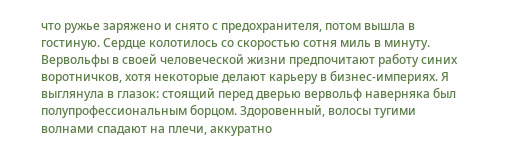что ружье заряжено и снято с предохранителя, потом вышла в гостиную. Сердце колотилось со скоростью сотня миль в минуту.
Вервольфы в своей человеческой жизни предпочитают работу синих воротничков, хотя некоторые делают карьеру в бизнес-империях. Я выглянула в глазок: стоящий перед дверью вервольф наверняка был полупрофессиональным борцом. Здоровенный, волосы тугими волнами спадают на плечи, аккуратно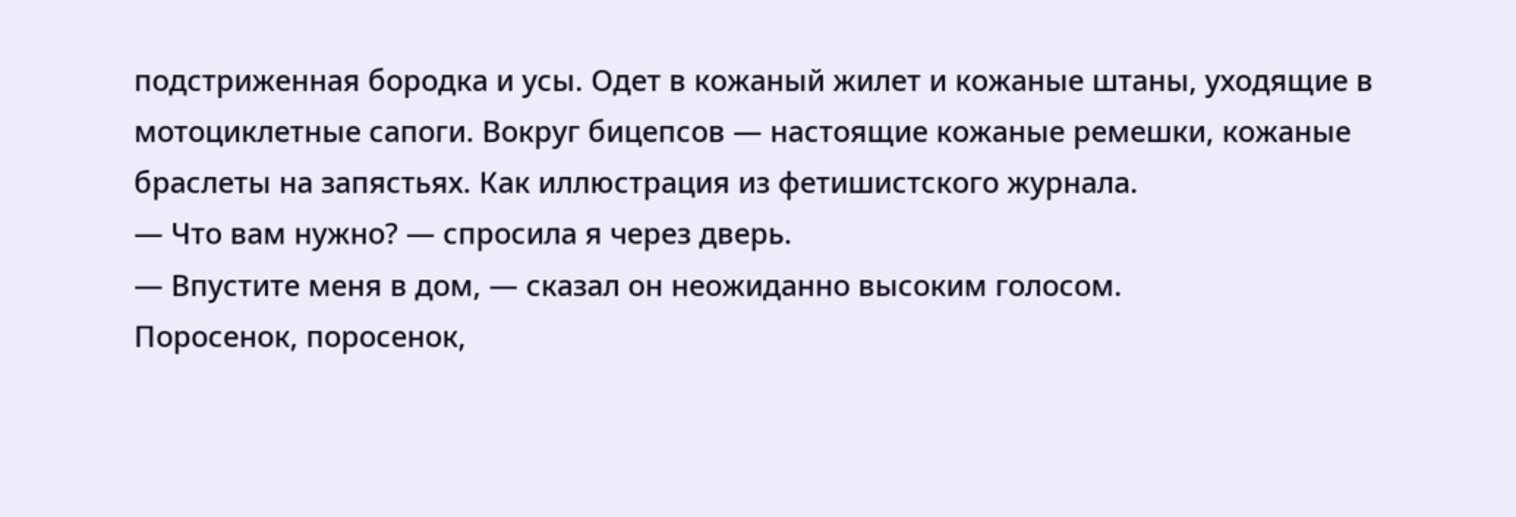подстриженная бородка и усы. Одет в кожаный жилет и кожаные штаны, уходящие в мотоциклетные сапоги. Вокруг бицепсов — настоящие кожаные ремешки, кожаные браслеты на запястьях. Как иллюстрация из фетишистского журнала.
— Что вам нужно? — спросила я через дверь.
— Впустите меня в дом, — сказал он неожиданно высоким голосом.
Поросенок, поросенок,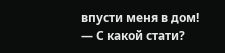впусти меня в дом!
— С какой стати?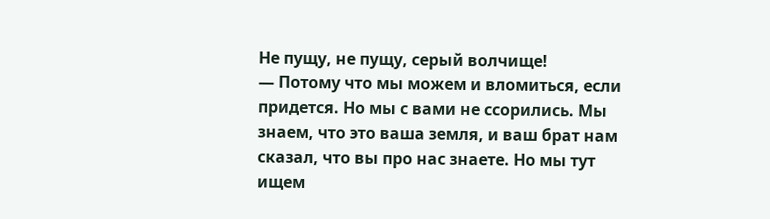Не пущу, не пущу, серый волчище!
— Потому что мы можем и вломиться, если придется. Но мы с вами не ссорились. Мы знаем, что это ваша земля, и ваш брат нам сказал, что вы про нас знаете. Но мы тут ищем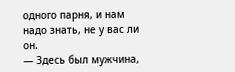одного парня, и нам надо знать, не у вас ли он.
— Здесь был мужчина,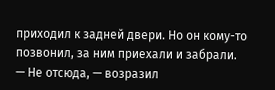приходил к задней двери. Но он кому-то позвонил, за ним приехали и забрали.
— Не отсюда, — возразил